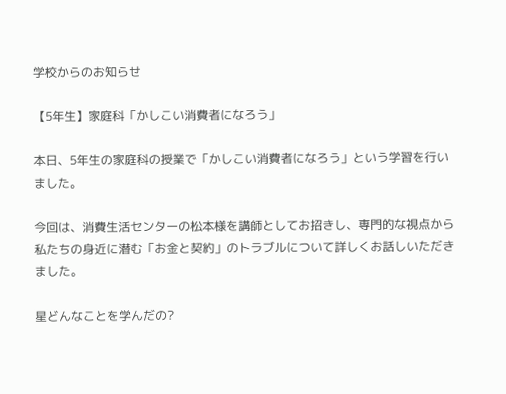学校からのお知らせ

【5年生】家庭科「かしこい消費者になろう」

本日、5年生の家庭科の授業で「かしこい消費者になろう」という学習を行いました。

今回は、消費生活センターの松本様を講師としてお招きし、専門的な視点から私たちの身近に潜む「お金と契約」のトラブルについて詳しくお話しいただきました。

星どんなことを学んだの?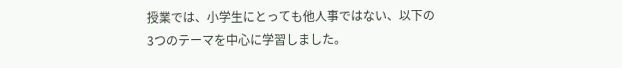授業では、小学生にとっても他人事ではない、以下の3つのテーマを中心に学習しました。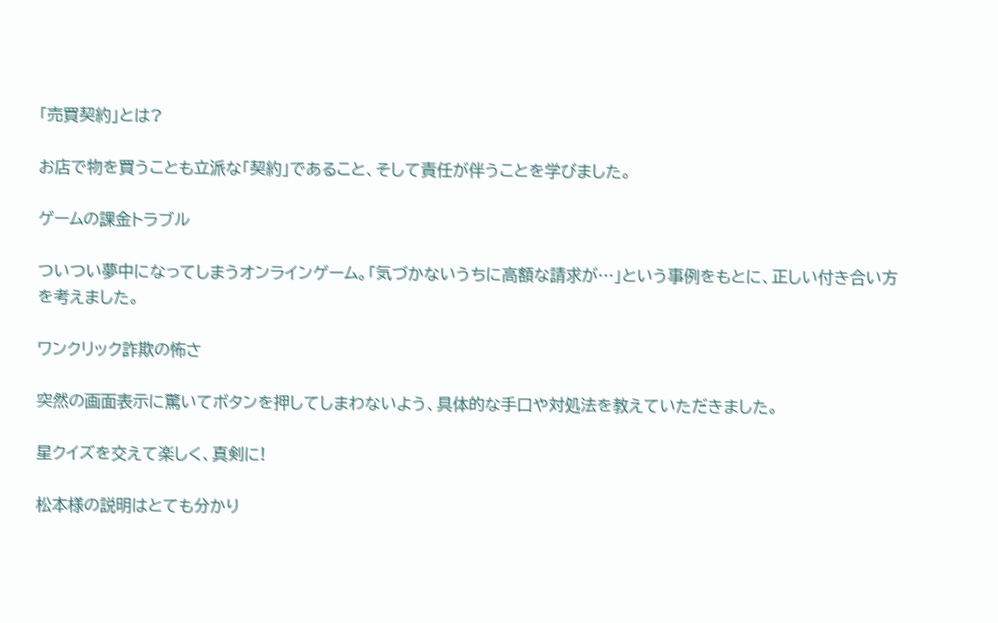「売買契約」とは?

お店で物を買うことも立派な「契約」であること、そして責任が伴うことを学びました。

ゲームの課金トラブル

ついつい夢中になってしまうオンラインゲーム。「気づかないうちに高額な請求が…」という事例をもとに、正しい付き合い方を考えました。

ワンクリック詐欺の怖さ

突然の画面表示に驚いてボタンを押してしまわないよう、具体的な手口や対処法を教えていただきました。

星クイズを交えて楽しく、真剣に!

松本様の説明はとても分かり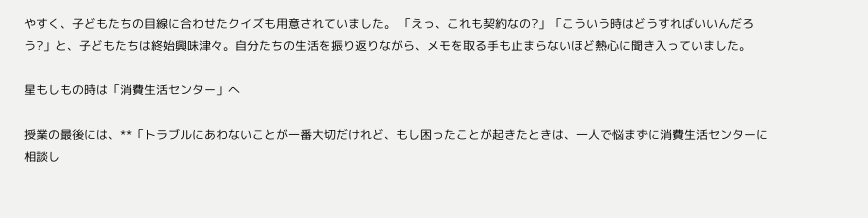やすく、子どもたちの目線に合わせたクイズも用意されていました。 「えっ、これも契約なの?」「こういう時はどうすればいいんだろう?」と、子どもたちは終始興味津々。自分たちの生活を振り返りながら、メモを取る手も止まらないほど熱心に聞き入っていました。

星もしもの時は「消費生活センター」へ

授業の最後には、**「トラブルにあわないことが一番大切だけれど、もし困ったことが起きたときは、一人で悩まずに消費生活センターに相談し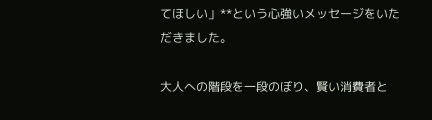てほしい」**という心強いメッセージをいただきました。

大人への階段を一段のぼり、賢い消費者と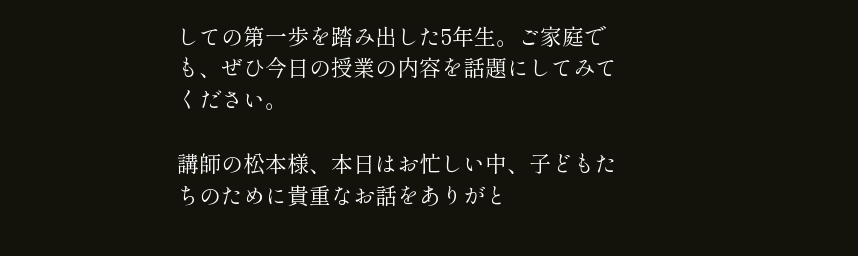しての第一歩を踏み出した5年生。ご家庭でも、ぜひ今日の授業の内容を話題にしてみてください。

講師の松本様、本日はお忙しい中、子どもたちのために貴重なお話をありがと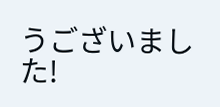うございました!